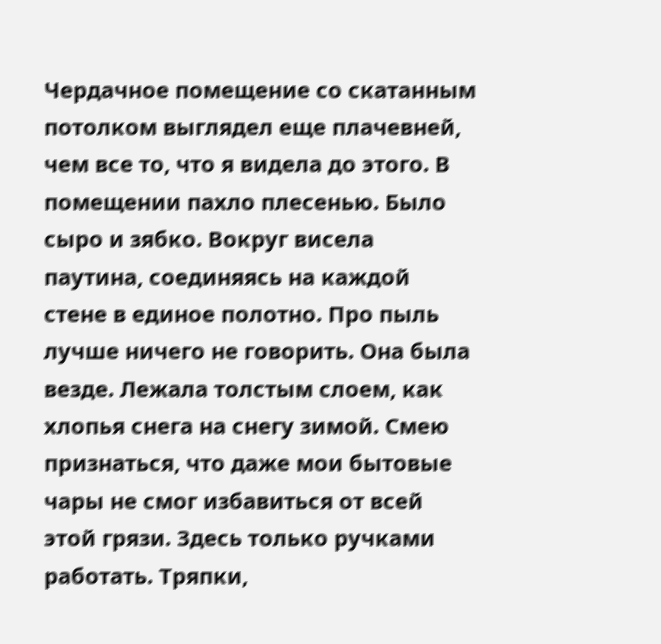Чердачное помещение со скатанным потолком выглядел еще плачевней, чем все то, что я видела до этого. В помещении пахло плесенью. Было сыро и зябко. Вокруг висела паутина, соединяясь на каждой стене в единое полотно. Про пыль лучше ничего не говорить. Она была везде. Лежала толстым слоем, как хлопья снега на снегу зимой. Смею признаться, что даже мои бытовые чары не смог избавиться от всей этой грязи. Здесь только ручками работать. Тряпки,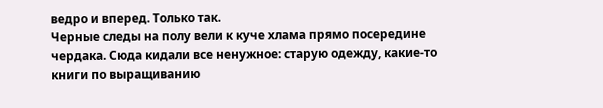ведро и вперед. Только так.
Черные следы на полу вели к куче хлама прямо посередине чердака. Сюда кидали все ненужное: старую одежду, какие-то книги по выращиванию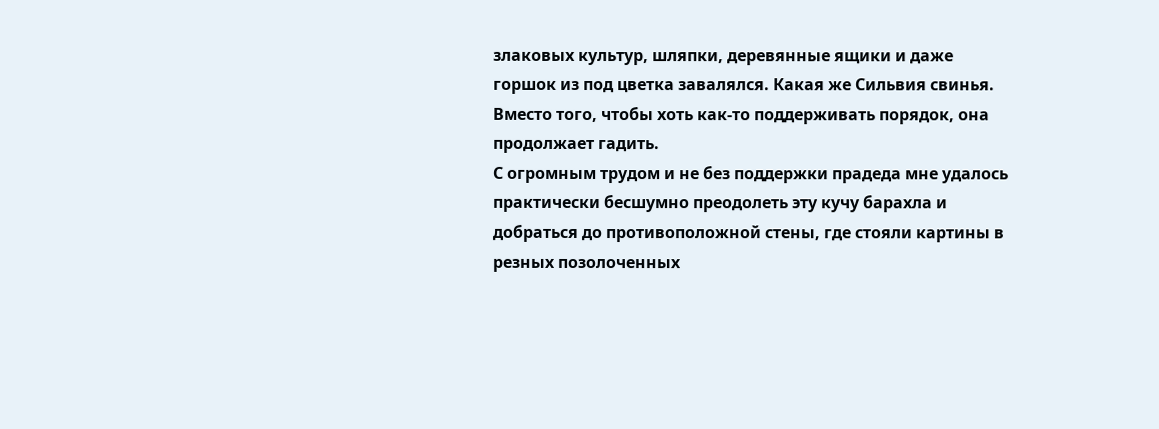злаковых культур, шляпки, деревянные ящики и даже горшок из под цветка завалялся. Какая же Сильвия свинья. Вместо того, чтобы хоть как-то поддерживать порядок, она продолжает гадить.
С огромным трудом и не без поддержки прадеда мне удалось практически бесшумно преодолеть эту кучу барахла и добраться до противоположной стены, где стояли картины в резных позолоченных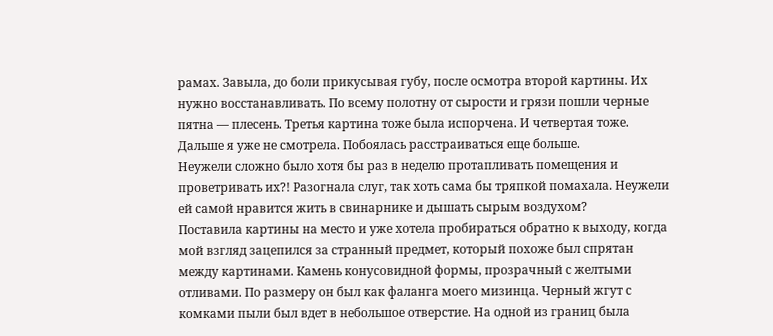рамах. Завыла, до боли прикусывая губу, после осмотра второй картины. Их нужно восстанавливать. По всему полотну от сырости и грязи пошли черные пятна — плесень. Третья картина тоже была испорчена. И четвертая тоже. Дальше я уже не смотрела. Побоялась расстраиваться еще больше.
Неужели сложно было хотя бы раз в неделю протапливать помещения и проветривать их?! Разогнала слуг, так хоть сама бы тряпкой помахала. Неужели ей самой нравится жить в свинарнике и дышать сырым воздухом?
Поставила картины на место и уже хотела пробираться обратно к выходу, когда мой взгляд зацепился за странный предмет, который похоже был спрятан между картинами. Камень конусовидной формы, прозрачный с желтыми отливами. По размеру он был как фаланга моего мизинца. Черный жгут с комками пыли был вдет в небольшое отверстие. На одной из границ была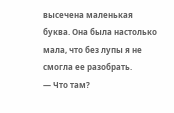высечена маленькая буква. Она была настолько мала, что без лупы я не смогла ее разобрать.
— Что там?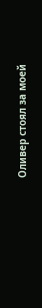Оливер стоял за моей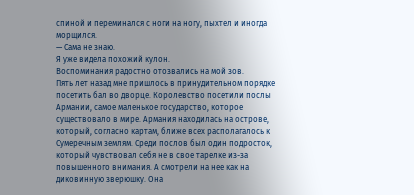спиной и переминался с ноги на ногу, пыхтел и иногда морщился.
— Сама не знаю.
Я уже видела похожий кулон.
Воспоминания радостно отозвались на мой зов.
Пять лет назад мне пришлось в принудительном порядке посетить бал во дворце. Королевство посетили послы Армании, самое маленькое государство, которое существовало в мире. Армания находилась на острове, который, согласно картам, ближе всех располагалось к Сумеречным землям. Среди послов был один подросток, который чувствовал себя не в свое тарелке из-за повышенного внимания. А смотрели на нее как на диковинную зверюшку. Она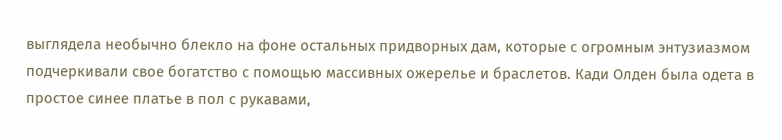выглядела необычно блекло на фоне остальных придворных дам, которые с огромным энтузиазмом подчеркивали свое богатство с помощью массивных ожерелье и браслетов. Кади Олден была одета в простое синее платье в пол с рукавами,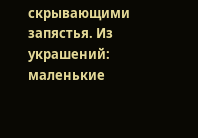скрывающими запястья. Из украшений: маленькие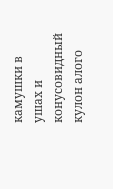камушки в ушах и конусовидный кулон алого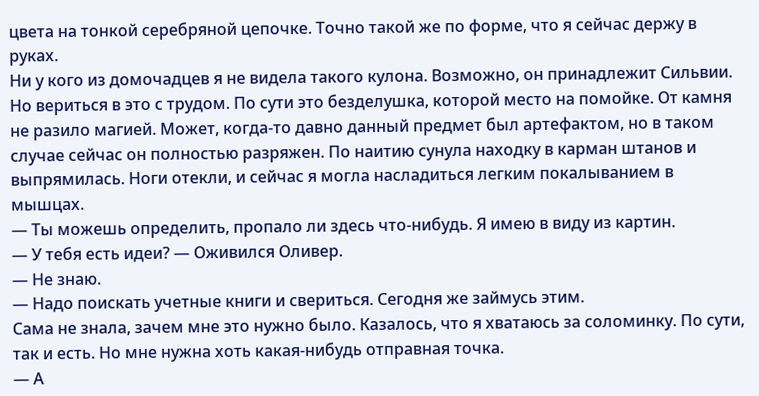цвета на тонкой серебряной цепочке. Точно такой же по форме, что я сейчас держу в руках.
Ни у кого из домочадцев я не видела такого кулона. Возможно, он принадлежит Сильвии. Но вериться в это с трудом. По сути это безделушка, которой место на помойке. От камня не разило магией. Может, когда-то давно данный предмет был артефактом, но в таком случае сейчас он полностью разряжен. По наитию сунула находку в карман штанов и выпрямилась. Ноги отекли, и сейчас я могла насладиться легким покалыванием в мышцах.
— Ты можешь определить, пропало ли здесь что-нибудь. Я имею в виду из картин.
— У тебя есть идеи? — Оживился Оливер.
— Не знаю.
— Надо поискать учетные книги и свериться. Сегодня же займусь этим.
Сама не знала, зачем мне это нужно было. Казалось, что я хватаюсь за соломинку. По сути, так и есть. Но мне нужна хоть какая-нибудь отправная точка.
— А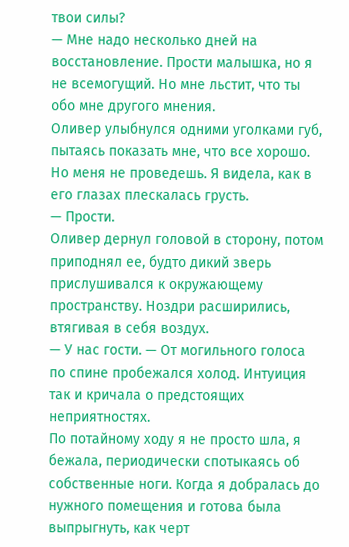твои силы?
— Мне надо несколько дней на восстановление. Прости малышка, но я не всемогущий. Но мне льстит, что ты обо мне другого мнения.
Оливер улыбнулся одними уголками губ, пытаясь показать мне, что все хорошо. Но меня не проведешь. Я видела, как в его глазах плескалась грусть.
— Прости.
Оливер дернул головой в сторону, потом приподнял ее, будто дикий зверь прислушивался к окружающему пространству. Ноздри расширились, втягивая в себя воздух.
— У нас гости. — От могильного голоса по спине пробежался холод. Интуиция так и кричала о предстоящих неприятностях.
По потайному ходу я не просто шла, я бежала, периодически спотыкаясь об собственные ноги. Когда я добралась до нужного помещения и готова была выпрыгнуть, как черт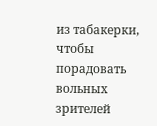из табакерки, чтобы порадовать вольных зрителей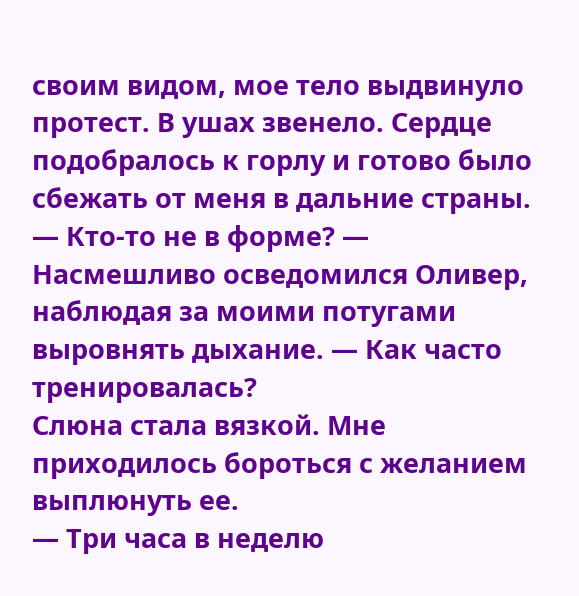своим видом, мое тело выдвинуло протест. В ушах звенело. Сердце подобралось к горлу и готово было сбежать от меня в дальние страны.
— Кто-то не в форме? — Насмешливо осведомился Оливер, наблюдая за моими потугами выровнять дыхание. — Как часто тренировалась?
Слюна стала вязкой. Мне приходилось бороться с желанием выплюнуть ее.
— Три часа в неделю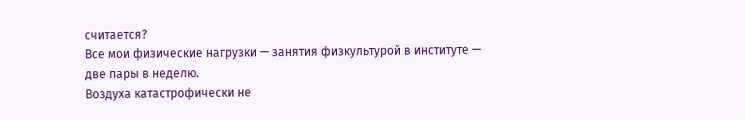считается?
Все мои физические нагрузки — занятия физкультурой в институте — две пары в неделю.
Воздуха катастрофически не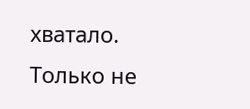хватало. Только не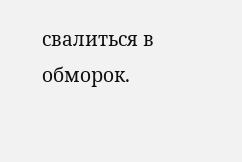свалиться в обморок.